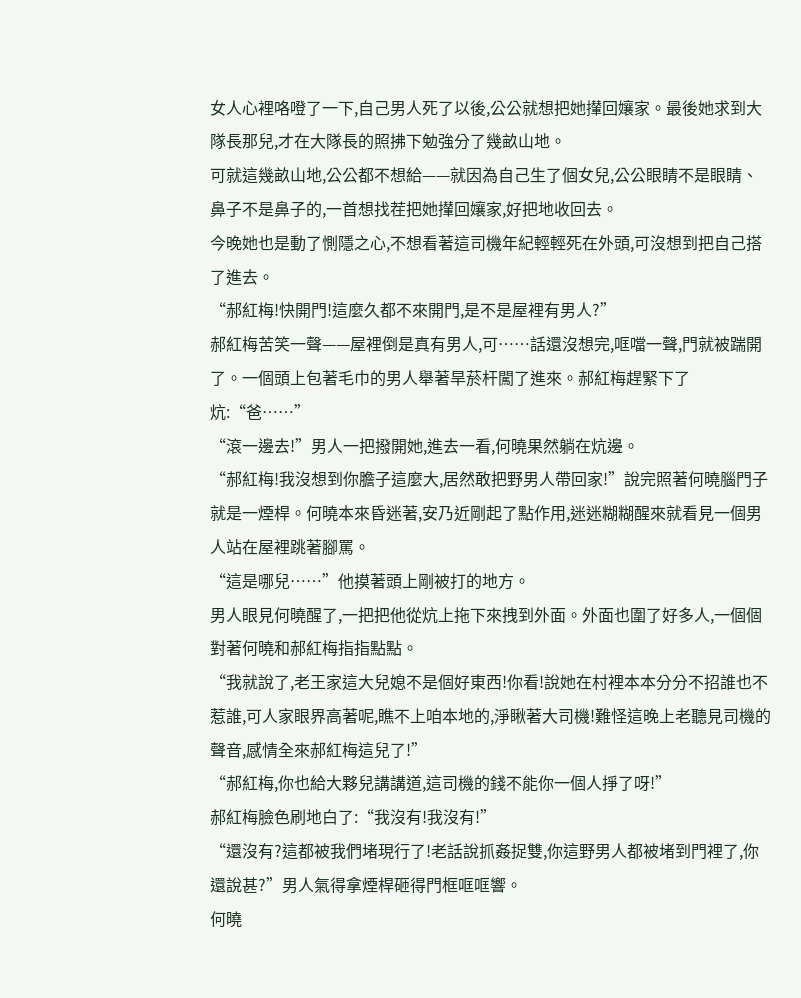女人心裡咯噔了一下,自己男人死了以後,公公就想把她攆回孃家。最後她求到大隊長那兒,才在大隊長的照拂下勉強分了幾畝山地。
可就這幾畝山地,公公都不想給——就因為自己生了個女兒,公公眼睛不是眼睛、鼻子不是鼻子的,一首想找茬把她攆回孃家,好把地收回去。
今晚她也是動了惻隱之心,不想看著這司機年紀輕輕死在外頭,可沒想到把自己搭了進去。
“郝紅梅!快開門!這麼久都不來開門,是不是屋裡有男人?”
郝紅梅苦笑一聲——屋裡倒是真有男人,可……話還沒想完,哐噹一聲,門就被踹開了。一個頭上包著毛巾的男人舉著旱菸杆闖了進來。郝紅梅趕緊下了炕:“爸……”
“滾一邊去!”男人一把撥開她,進去一看,何曉果然躺在炕邊。
“郝紅梅!我沒想到你膽子這麼大,居然敢把野男人帶回家!”說完照著何曉腦門子就是一煙桿。何曉本來昏迷著,安乃近剛起了點作用,迷迷糊糊醒來就看見一個男人站在屋裡跳著腳罵。
“這是哪兒……”他摸著頭上剛被打的地方。
男人眼見何曉醒了,一把把他從炕上拖下來拽到外面。外面也圍了好多人,一個個對著何曉和郝紅梅指指點點。
“我就說了,老王家這大兒媳不是個好東西!你看!說她在村裡本本分分不招誰也不惹誰,可人家眼界高著呢,瞧不上咱本地的,淨瞅著大司機!難怪這晚上老聽見司機的聲音,感情全來郝紅梅這兒了!”
“郝紅梅,你也給大夥兒講講道,這司機的錢不能你一個人掙了呀!”
郝紅梅臉色刷地白了:“我沒有!我沒有!”
“還沒有?這都被我們堵現行了!老話說抓姦捉雙,你這野男人都被堵到門裡了,你還說甚?”男人氣得拿煙桿砸得門框哐哐響。
何曉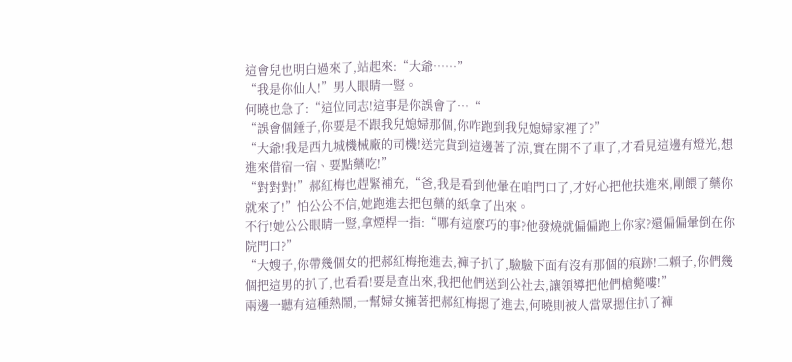這會兒也明白過來了,站起來:“大爺……”
“我是你仙人!”男人眼睛一豎。
何曉也急了:“這位同志!這事是你誤會了…“
“誤會個錘子,你要是不跟我兒媳婦那個,你咋跑到我兒媳婦家裡了?”
“大爺!我是西九城機械廠的司機!送完貨到這邊著了涼,實在開不了車了,才看見這邊有燈光,想進來借宿一宿、要點藥吃!”
“對對對!”郝紅梅也趕緊補充,“爸,我是看到他暈在咱門口了,才好心把他扶進來,剛餵了藥你就來了!”怕公公不信,她跑進去把包藥的紙拿了出來。
不行!她公公眼睛一豎,拿煙桿一指:“哪有這麼巧的事?他發燒就偏偏跑上你家?還偏偏暈倒在你院門口?”
“大嫂子,你帶幾個女的把郝紅梅拖進去,褲子扒了,驗驗下面有沒有那個的痕跡!二賴子,你們幾個把這男的扒了,也看看!要是查出來,我把他們送到公社去,讓領導把他們槍斃嘍!”
兩邊一聽有這種熱鬧,一幫婦女擁著把郝紅梅摁了進去,何曉則被人當眾摁住扒了褲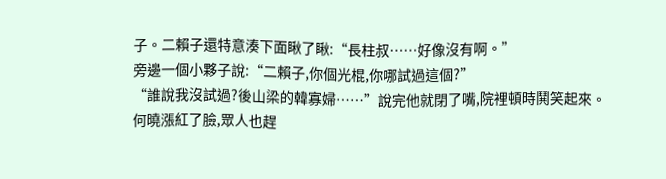子。二賴子還特意湊下面瞅了瞅:“長柱叔……好像沒有啊。”
旁邊一個小夥子說:“二賴子,你個光棍,你哪試過這個?”
“誰說我沒試過?後山梁的韓寡婦……”說完他就閉了嘴,院裡頓時鬨笑起來。
何曉漲紅了臉,眾人也趕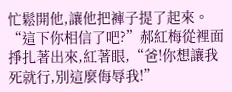忙鬆開他,讓他把褲子提了起來。
“這下你相信了吧?”郝紅梅從裡面掙扎著出來,紅著眼,“爸!你想讓我死就行,別這麼侮辱我!”